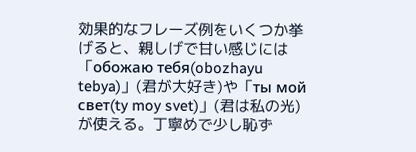効果的なフレーズ例をいくつか挙げると、親しげで甘い感じには「обожаю тебя(obozhayu tebya)」(君が大好き)や「ты мой свет(ty moy svet)」(君は私の光)が使える。丁寧めで少し恥ず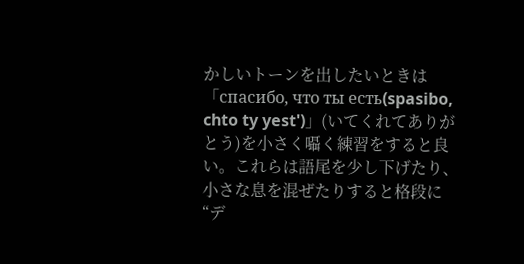かしいトーンを出したいときは「спасибо, что ты есть(spasibo, chto ty yest')」(いてくれてありがとう)を小さく囁く練習をすると良い。これらは語尾を少し下げたり、小さな息を混ぜたりすると格段に“デ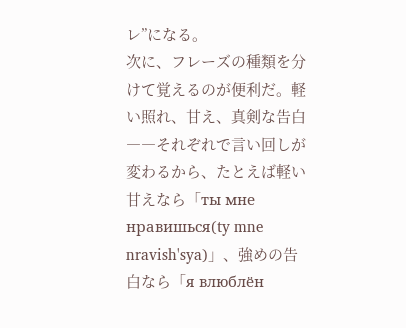レ”になる。
次に、フレーズの種類を分けて覚えるのが便利だ。軽い照れ、甘え、真剣な告白――それぞれで言い回しが変わるから、たとえば軽い甘えなら「ты мне нравишься(ty mne nravish'sya)」、強めの告白なら「я влюблён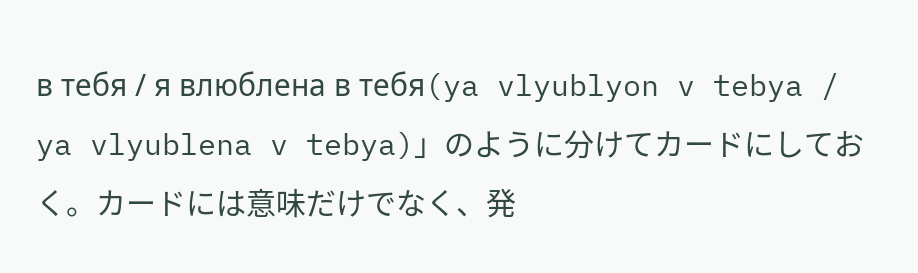в тебя / я влюблена в тебя(ya vlyublyon v tebya / ya vlyublena v tebya)」のように分けてカードにしておく。カードには意味だけでなく、発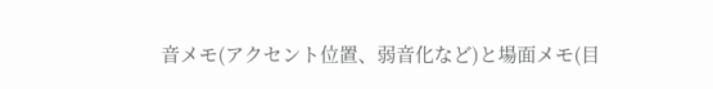音メモ(アクセント位置、弱音化など)と場面メモ(目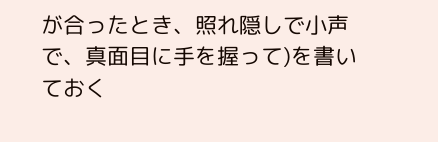が合ったとき、照れ隠しで小声で、真面目に手を握って)を書いておく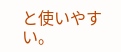と使いやすい。